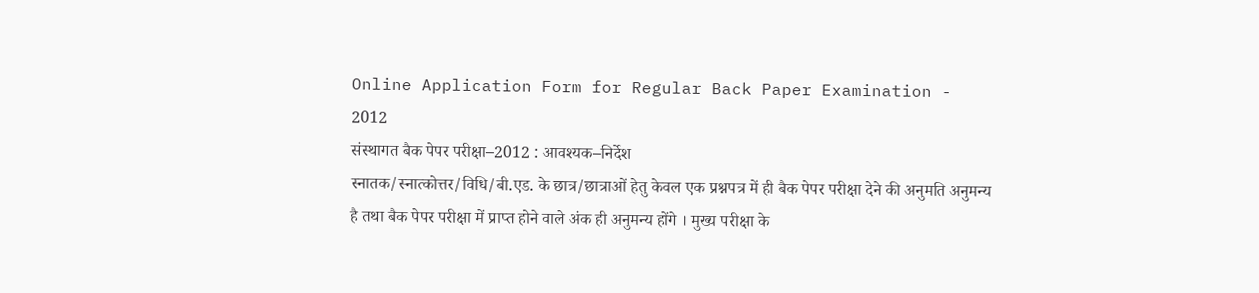Online Application Form for Regular Back Paper Examination - 2012
संस्थागत बैक पेपर परीक्षा–2012 : आवश्यक–निर्देश
स्नातक/स्नात्कोत्तर/विधि/बी.एड. के छात्र/छात्राओं हेतु केवल एक प्रश्नपत्र में ही बैक पेपर परीक्षा देने की अनुमति अनुमन्य है तथा बैक पेपर परीक्षा में प्राप्त होने वाले अंक ही अनुमन्य होंगे । मुख्य परीक्षा के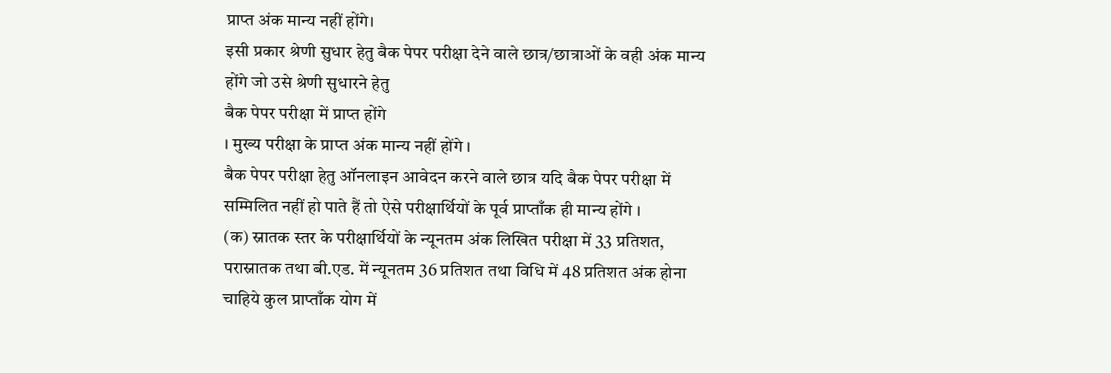प्राप्त अंक मान्य नहीं होंगे।
इसी प्रकार श्रेणी सुधार हेतु बैक पेपर परीक्षा देने वाले छात्र/छात्राओं के वही अंक मान्य होंगे जो उसे श्रेणी सुधारने हेतु
बैक पेपर परीक्षा में प्राप्त होंगे
। मुख्य परीक्षा के प्राप्त अंक मान्य नहीं होंगे ।
बैक पेपर परीक्षा हेतु ऑनलाइन आवेदन करने वाले छात्र यदि बैक पेपर परीक्षा में सम्मिलित नहीं हो पाते हैं तो ऐसे परीक्षार्थियों के पूर्व प्राप्ताँक ही मान्य होंगे ।
(क) स्नातक स्तर के परीक्षार्थियों के न्यूनतम अंक लिखित परीक्षा में 33 प्रतिशत, परास्नातक तथा बी.एड. में न्यूनतम 36 प्रतिशत तथा विधि में 48 प्रतिशत अंक होना चाहिये कुल प्राप्ताँक योग में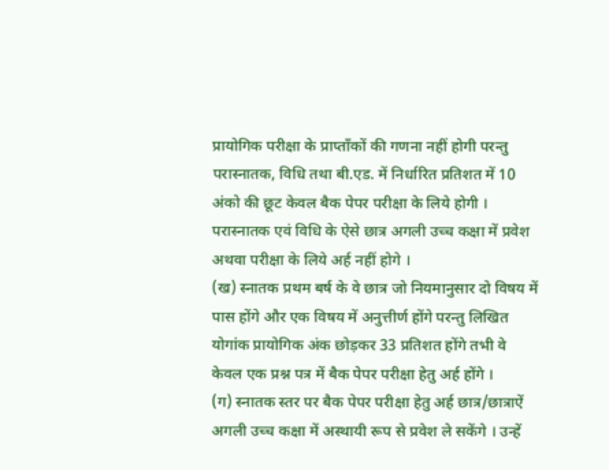प्रायोगिक परीक्षा के प्राप्ताँकों की गणना नहीं होगी परन्तु परास्नातक, विधि तथा बी.एड. में निर्धारित प्रतिशत में 10 अंको की छूट केवल बैक पेपर परीक्षा के लिये होगी । परास्नातक एवं विधि के ऐसे छात्र अगली उच्च कक्षा में प्रवेश अथवा परीक्षा के लिये अर्ह नहीं होगे ।
(ख) स्नातक प्रथम बर्ष के वे छात्र जो नियमानुसार दो विषय में पास होंगे और एक विषय में अनुत्तीर्ण होंगे परन्तु लिखित योगांक प्रायोगिक अंक छोड़कर 33 प्रतिशत होंगे तभी वे केवल एक प्रश्न पत्र में बैक पेपर परीक्षा हेतु अर्ह होंगे ।
(ग) स्नातक स्तर पर बैक पेपर परीक्षा हेतु अर्ह छात्र/छात्राऐं अगली उच्च कक्षा में अस्थायी रूप से प्रवेश ले सकेंगे । उन्हें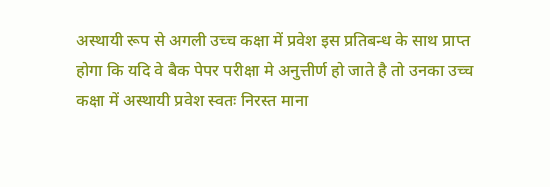अस्थायी रूप से अगली उच्च कक्षा में प्रवेश इस प्रतिबन्ध के साथ प्राप्त होगा कि यदि वे बैक पेपर परीक्षा मे अनुत्तीर्ण हो जाते है तो उनका उच्च कक्षा में अस्थायी प्रवेश स्वतः निरस्त माना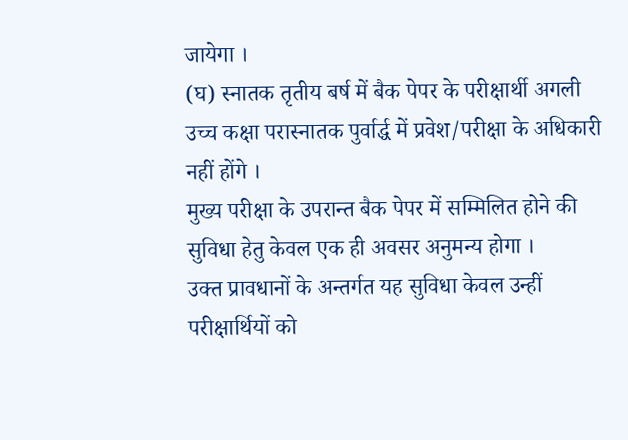जायेगा ।
(घ) स्नातक तृतीय बर्ष में बैक पेपर के परीक्षार्थी अगली उच्च कक्षा परास्नातक पुर्वार्द्ध में प्रवेश/परीक्षा के अधिकारी नहीं होंगे ।
मुख्य परीक्षा के उपरान्त बैक पेपर में सम्मिलित होने की सुविधा हेतु केवल एक ही अवसर अनुमन्य होगा ।
उक्त प्रावधानों के अन्तर्गत यह सुविधा केवल उन्हीं परीक्षार्थियों को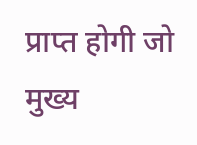प्राप्त होगी जो मुख्य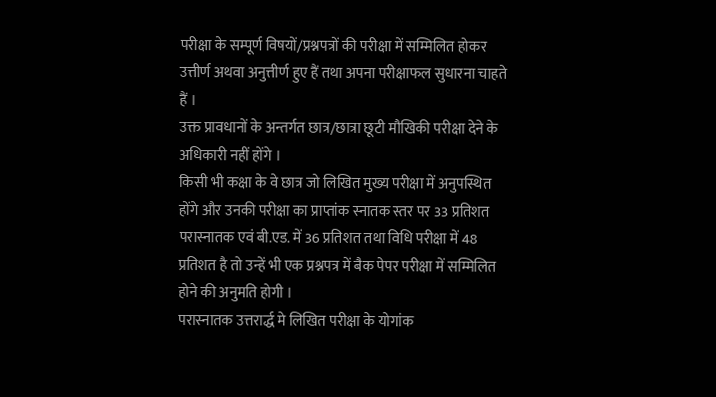परीक्षा के सम्पूर्ण विषयों/प्रश्नपत्रों की परीक्षा में सम्मिलित होकर उत्तीर्ण अथवा अनुत्तीर्ण हुए हैं तथा अपना परीक्षाफल सुधारना चाहते हैं ।
उक्त प्रावधानों के अन्तर्गत छात्र/छात्रा छूटी मौखिकी परीक्षा देने के अधिकारी नहीं होंगे ।
किसी भी कक्षा के वे छात्र जो लिखित मुख्य परीक्षा में अनुपस्थित होंगे और उनकी परीक्षा का प्राप्तांक स्नातक स्तर पर 33 प्रतिशत परास्नातक एवं बी.एड. में 36 प्रतिशत तथा विधि परीक्षा में 48 प्रतिशत है तो उन्हें भी एक प्रश्नपत्र में बैक पेपर परीक्षा में सम्मिलित होने की अनुमति होगी ।
परास्नातक उत्तरार्द्ध मे लिखित परीक्षा के योगांक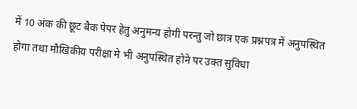में 10 अंक की छूट बैक पेपर हेतु अनुमन्य होगी परन्तु जो छात्र एक प्रश्नपत्र में अनुपस्थित होगा तथा मौखिकीय परीक्षा मे भी अनुपस्थित होने पर उक्त सुविधा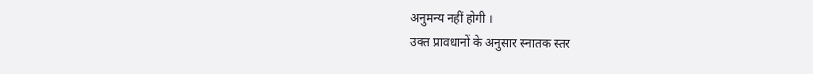अनुमन्य नहीं होगी ।
उक्त प्रावधानों के अनुसार स्नातक स्तर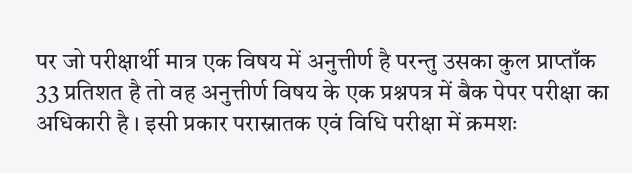पर जो परीक्षार्थी मात्र एक विषय में अनुत्तीर्ण है परन्तु उसका कुल प्राप्ताँक 33 प्रतिशत है तो वह अनुत्तीर्ण विषय के एक प्रश्नपत्र में बैक पेपर परीक्षा का अधिकारी है । इसी प्रकार परास्नातक एवं विधि परीक्षा में क्रमशः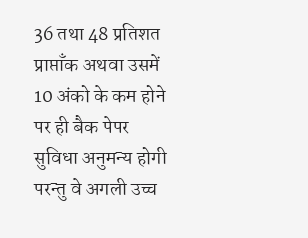36 तथा 48 प्रतिशत प्राप्ताँक अथवा उसमें 10 अंको के कम होने पर ही बैक पेपर सुविधा अनुमन्य होगी परन्तु वे अगली उच्च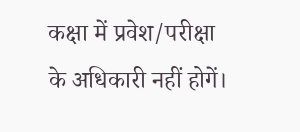कक्षा में प्रवेश/परीक्षा के अधिकारी नहीं होगें।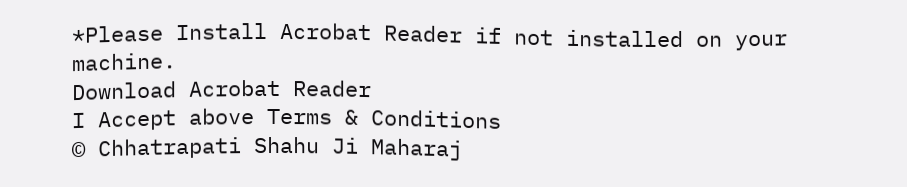*Please Install Acrobat Reader if not installed on your machine.
Download Acrobat Reader
I Accept above Terms & Conditions
© Chhatrapati Shahu Ji Maharaj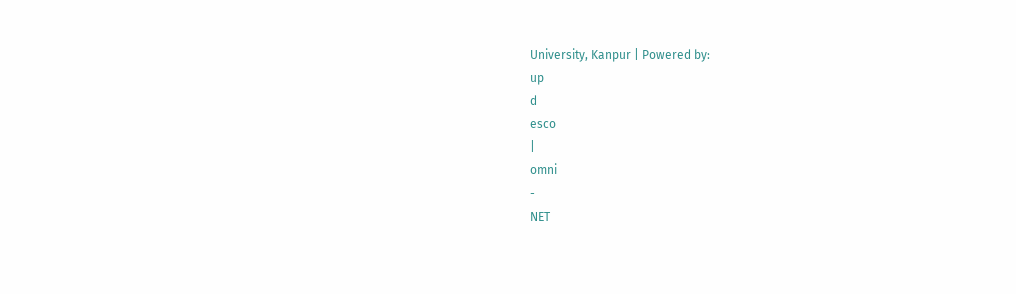University, Kanpur | Powered by:
up
d
esco
|
omni
-
NET